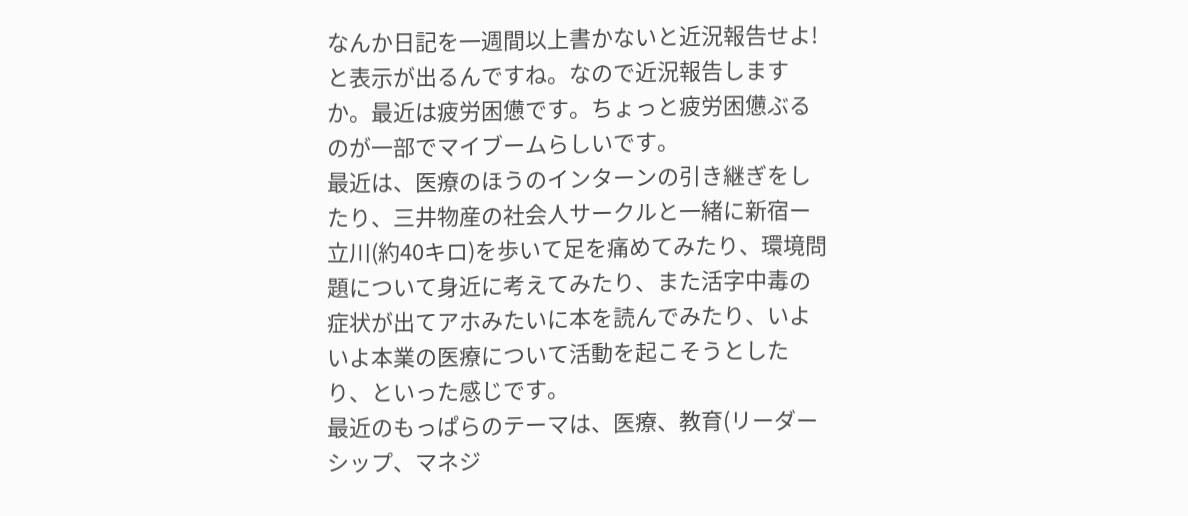なんか日記を一週間以上書かないと近況報告せよ!と表示が出るんですね。なので近況報告しますか。最近は疲労困憊です。ちょっと疲労困憊ぶるのが一部でマイブームらしいです。
最近は、医療のほうのインターンの引き継ぎをしたり、三井物産の社会人サークルと一緒に新宿ー立川(約40キロ)を歩いて足を痛めてみたり、環境問題について身近に考えてみたり、また活字中毒の症状が出てアホみたいに本を読んでみたり、いよいよ本業の医療について活動を起こそうとしたり、といった感じです。
最近のもっぱらのテーマは、医療、教育(リーダーシップ、マネジ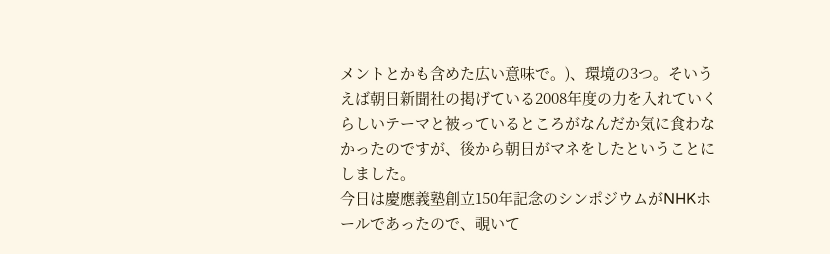メントとかも含めた広い意味で。)、環境の3つ。そいうえば朝日新聞社の掲げている2008年度の力を入れていくらしいテーマと被っているところがなんだか気に食わなかったのですが、後から朝日がマネをしたということにしました。
今日は慶應義塾創立150年記念のシンポジウムがNHKホールであったので、覗いて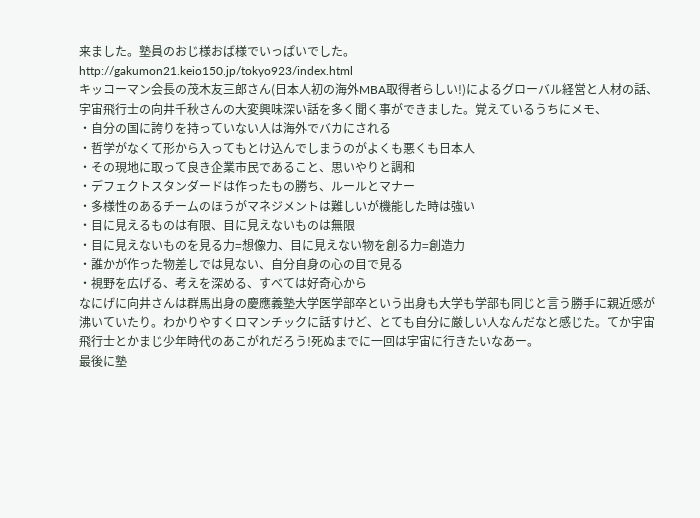来ました。塾員のおじ様おば様でいっぱいでした。
http://gakumon21.keio150.jp/tokyo923/index.html
キッコーマン会長の茂木友三郎さん(日本人初の海外MBA取得者らしい!)によるグローバル経営と人材の話、宇宙飛行士の向井千秋さんの大変興味深い話を多く聞く事ができました。覚えているうちにメモ、
・自分の国に誇りを持っていない人は海外でバカにされる
・哲学がなくて形から入ってもとけ込んでしまうのがよくも悪くも日本人
・その現地に取って良き企業市民であること、思いやりと調和
・デフェクトスタンダードは作ったもの勝ち、ルールとマナー
・多様性のあるチームのほうがマネジメントは難しいが機能した時は強い
・目に見えるものは有限、目に見えないものは無限
・目に見えないものを見る力=想像力、目に見えない物を創る力=創造力
・誰かが作った物差しでは見ない、自分自身の心の目で見る
・視野を広げる、考えを深める、すべては好奇心から
なにげに向井さんは群馬出身の慶應義塾大学医学部卒という出身も大学も学部も同じと言う勝手に親近感が沸いていたり。わかりやすくロマンチックに話すけど、とても自分に厳しい人なんだなと感じた。てか宇宙飛行士とかまじ少年時代のあこがれだろう!死ぬまでに一回は宇宙に行きたいなあー。
最後に塾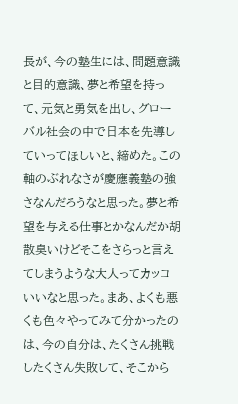長が、今の塾生には、問題意識と目的意識、夢と希望を持って、元気と勇気を出し、グローバル社会の中で日本を先導していってほしいと、締めた。この軸のぶれなさが慶應義塾の強さなんだろうなと思った。夢と希望を与える仕事とかなんだか胡散臭いけどそこをさらっと言えてしまうような大人ってカッコいいなと思った。まあ、よくも悪くも色々やってみて分かったのは、今の自分は、たくさん挑戦したくさん失敗して、そこから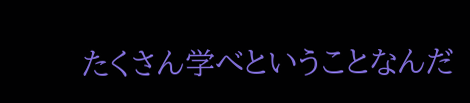たくさん学べということなんだ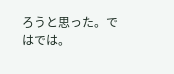ろうと思った。ではでは。